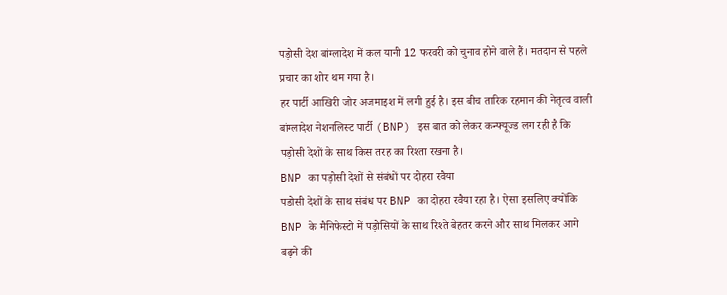पड़ोसी देश बांग्लादेश में कल यानी 12 फरवरी को चुनाव होने वाले हैं। मतदान से पहले प्रचार का शोर थम गया है।
हर पार्टी आखिरी जोर अजमाइश में लगी हुई है। इस बीच तारिक रहमान की नेतृत्व वाली बांग्लादेश नेशनलिस्ट पार्टी (BNP) इस बात को लेकर कन्फ्यूज्ड लग रही है कि पड़ोसी देशों के साथ किस तरह का रिश्ता रखना है।
BNP का पड़ोसी देशों से संबंधों पर दोहरा रवैया
पडोसी देशों के साथ संबंध पर BNP का दोहरा रवैया रहा है। ऐसा इसलिए क्योंकि BNP के मैनिफेस्टो में पड़ोसियों के साथ रिश्ते बेहतर करने और साथ मिलकर आगे बढ़ने की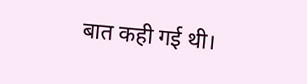बात कही गई थी।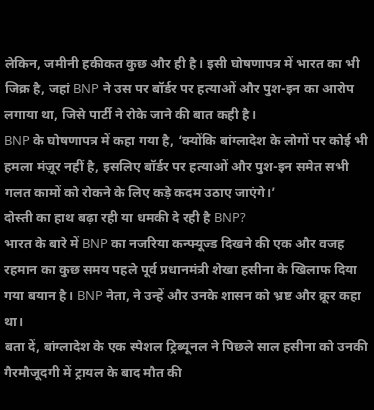लेकिन, जमीनी हकीकत कुछ और ही है। इसी घोषणापत्र में भारत का भी जिक्र है, जहां BNP ने उस पर बॉर्डर पर हत्याओं और पुश-इन का आरोप लगाया था, जिसे पार्टी ने रोके जाने की बात कही है।
BNP के घोषणापत्र में कहा गया है, ‘क्योंकि बांग्लादेश के लोगों पर कोई भी हमला मंज़ूर नहीं है, इसलिए बॉर्डर पर हत्याओं और पुश-इन समेत सभी गलत कामों को रोकने के लिए कड़े कदम उठाए जाएंगे।’
दोस्ती का हाथ बढ़ा रही या धमकी दे रही है BNP?
भारत के बारे में BNP का नजरिया कन्फ्यूज्ड दिखने की एक और वजह रहमान का कुछ समय पहले पूर्व प्रधानमंत्री शेखा हसीना के खिलाफ दिया गया बयान है। BNP नेता, ने उन्हें और उनके शासन को भ्रष्ट और क्रूर कहा था।
बता दें, बांग्लादेश के एक स्पेशल ट्रिब्यूनल ने पिछले साल हसीना को उनकी गैरमौजूदगी में ट्रायल के बाद मौत की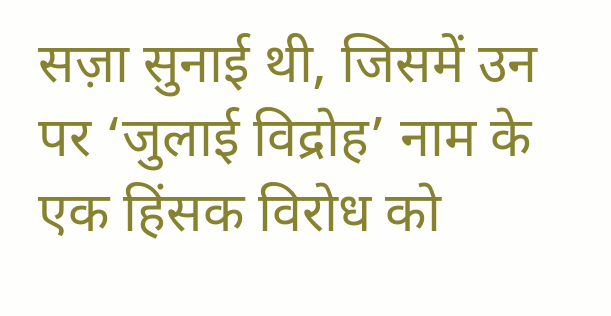सज़ा सुनाई थी, जिसमें उन पर ‘जुलाई विद्रोह’ नाम के एक हिंसक विरोध को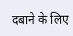दबाने के लिए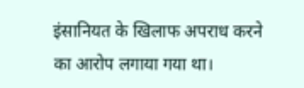इंसानियत के खिलाफ अपराध करने का आरोप लगाया गया था।